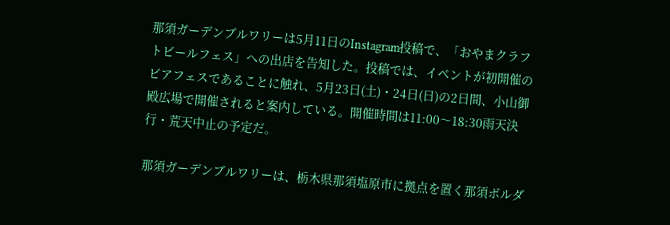那須ガーデンブルワリーは5月11日のInstagram投稿で、「おやまクラフトビールフェス」への出店を告知した。投稿では、イベントが初開催のビアフェスであることに触れ、5月23日(土)・24日(日)の2日間、小山御殿広場で開催されると案内している。開催時間は11:00〜18:30雨天決行・荒天中止の予定だ。

那須ガーデンブルワリーは、栃木県那須塩原市に拠点を置く那須ボルダ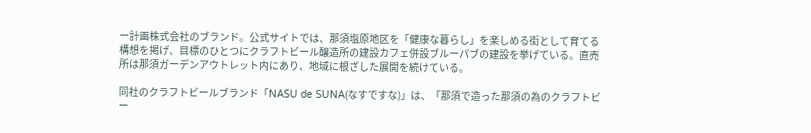ー計画株式会社のブランド。公式サイトでは、那須塩原地区を「健康な暮らし」を楽しめる街として育てる構想を掲げ、目標のひとつにクラフトビール醸造所の建設カフェ併設ブルーパブの建設を挙げている。直売所は那須ガーデンアウトレット内にあり、地域に根ざした展開を続けている。

同社のクラフトビールブランド「NASU de SUNA(なすですな)」は、「那須で造った那須の為のクラフトビー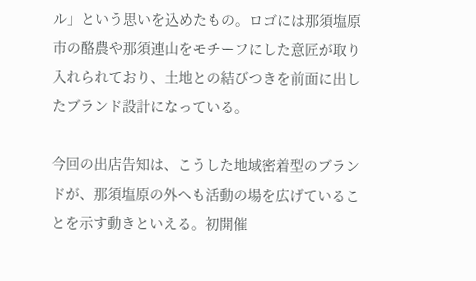ル」という思いを込めたもの。ロゴには那須塩原市の酪農や那須連山をモチーフにした意匠が取り入れられており、土地との結びつきを前面に出したブランド設計になっている。

今回の出店告知は、こうした地域密着型のブランドが、那須塩原の外へも活動の場を広げていることを示す動きといえる。初開催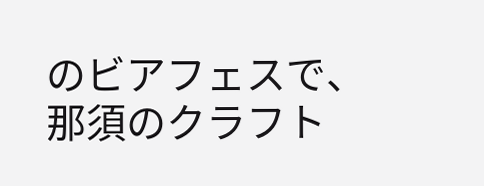のビアフェスで、那須のクラフト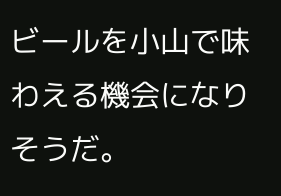ビールを小山で味わえる機会になりそうだ。